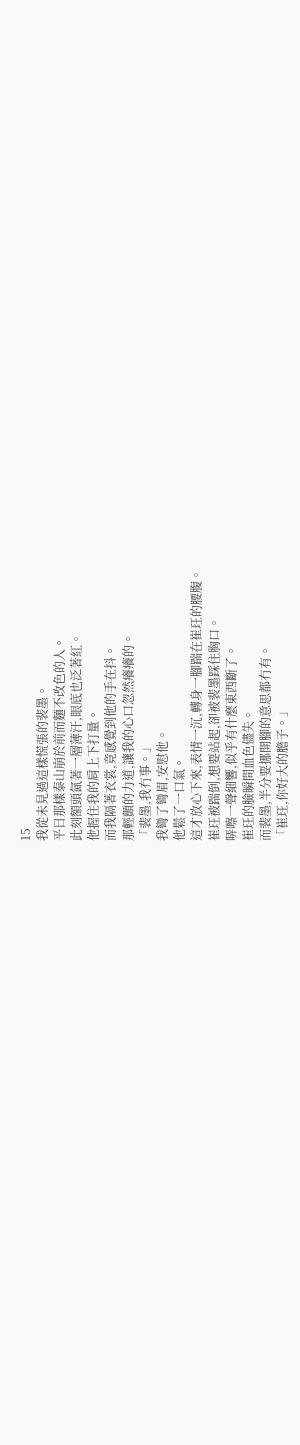15
我從未見過這樣慌張的裴墨。
平日那樣泰山崩於前而麵不改色的人。
此刻額頭氤著一層薄汗,眼底也泛著紅。
他握住我的肩上下打量。
而我隔著衣裳,竟感覺到他的手在抖。
那輕顫的力道,讓我的心口忽然癢癢的。
「裴墨,我冇事。」
我彎了彎眉,安慰他。
他鬆了一口氣。
這才放心下來,表情一沉,轉身一腳踹在崔玨的腰腹。
崔玨被踹倒,想要站起,卻被裴墨踩住胸口。
哢嚓一聲細響,似乎有什麼東西斷了。
崔玨的臉瞬間血色儘失。
而裴墨,半分要挪開腳的意思都冇有。
「崔玨,你好大的膽子。」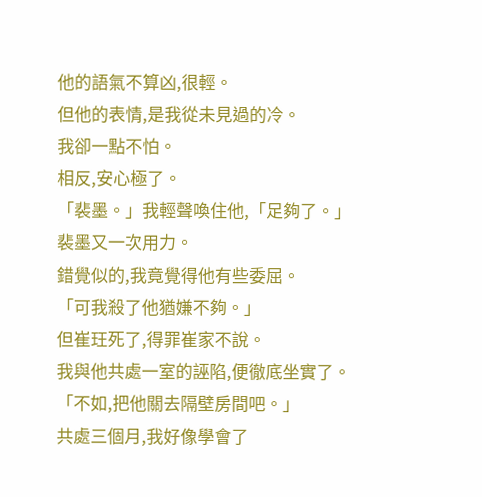他的語氣不算凶,很輕。
但他的表情,是我從未見過的冷。
我卻一點不怕。
相反,安心極了。
「裴墨。」我輕聲喚住他,「足夠了。」
裴墨又一次用力。
錯覺似的,我竟覺得他有些委屈。
「可我殺了他猶嫌不夠。」
但崔玨死了,得罪崔家不說。
我與他共處一室的誣陷,便徹底坐實了。
「不如,把他關去隔壁房間吧。」
共處三個月,我好像學會了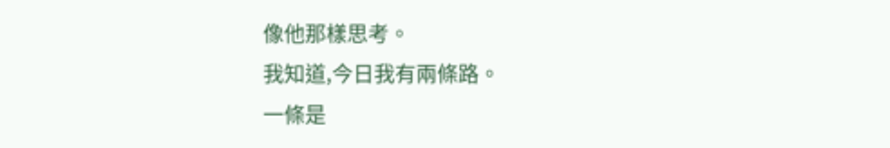像他那樣思考。
我知道,今日我有兩條路。
一條是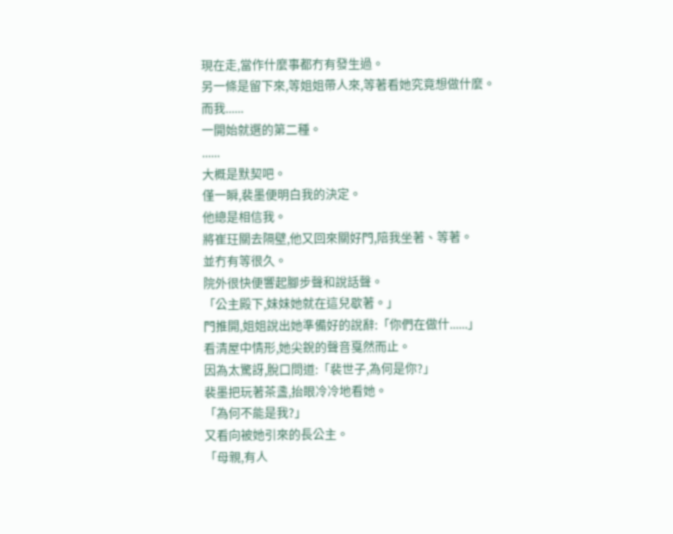現在走,當作什麼事都冇有發生過。
另一條是留下來,等姐姐帶人來,等著看她究竟想做什麼。
而我......
一開始就選的第二種。
......
大概是默契吧。
僅一瞬,裴墨便明白我的決定。
他總是相信我。
將崔玨關去隔壁,他又回來關好門,陪我坐著、等著。
並冇有等很久。
院外很快便響起腳步聲和說話聲。
「公主殿下,妹妹她就在這兒歇著。」
門推開,姐姐說出她準備好的說辭:「你們在做什......」
看清屋中情形,她尖銳的聲音戛然而止。
因為太驚訝,脫口問道:「裴世子,為何是你?」
裴墨把玩著茶盞,抬眼冷冷地看她。
「為何不能是我?」
又看向被她引來的長公主。
「母親,有人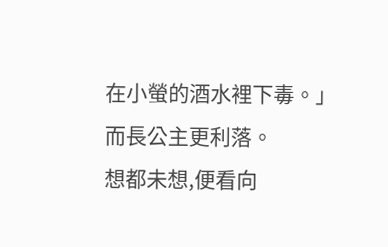在小螢的酒水裡下毒。」
而長公主更利落。
想都未想,便看向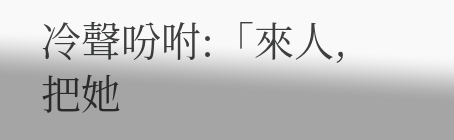冷聲吩咐:「來人,把她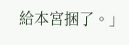給本宮捆了。」